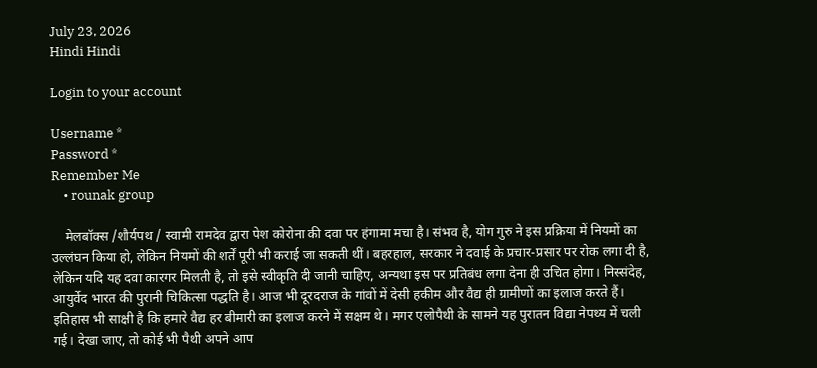July 23, 2026
Hindi Hindi

Login to your account

Username *
Password *
Remember Me
    • rounak group

    मेलबॉक्स /शौर्यपथ / स्वामी रामदेव द्वारा पेश कोरोना की दवा पर हंगामा मचा है। संभव है, योग गुरु ने इस प्रक्रिया में नियमों का उल्लंघन किया हो, लेकिन नियमों की शर्तें पूरी भी कराई जा सकती थीं। बहरहाल, सरकार ने दवाई के प्रचार-प्रसार पर रोक लगा दी है, लेकिन यदि यह दवा कारगर मिलती है, तो इसे स्वीकृति दी जानी चाहिए, अन्यथा इस पर प्रतिबंध लगा देना ही उचित होगा। निस्संदेह, आयुर्वेद भारत की पुरानी चिकित्सा पद्धति है। आज भी दूरदराज के गांवों में देसी हकीम और वैद्य ही ग्रामीणों का इलाज करते हैं। इतिहास भी साक्षी है कि हमारे वैद्य हर बीमारी का इलाज करने में सक्षम थे। मगर एलोपैथी के सामने यह पुरातन विद्या नेपथ्य में चली गई। देखा जाए, तो कोई भी पैथी अपने आप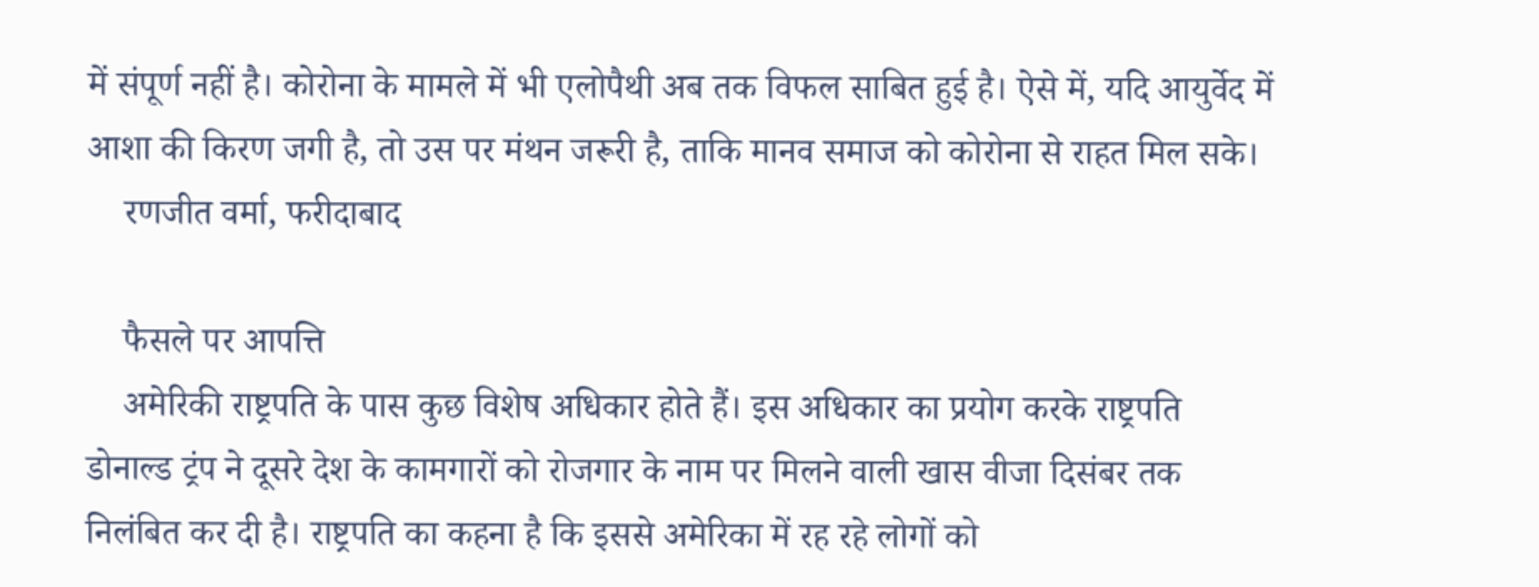में संपूर्ण नहीं है। कोरोना के मामले में भी एलोपैथी अब तक विफल साबित हुई है। ऐसे में, यदि आयुर्वेद में आशा की किरण जगी है, तो उस पर मंथन जरूरी है, ताकि मानव समाज को कोरोना से राहत मिल सके।
    रणजीत वर्मा, फरीदाबाद

    फैसले पर आपत्ति
    अमेरिकी राष्ट्रपति के पास कुछ विशेष अधिकार होते हैं। इस अधिकार का प्रयोग करके राष्ट्रपति डोनाल्ड ट्रंप ने दूसरे देश के कामगारों को रोजगार के नाम पर मिलने वाली खास वीजा दिसंबर तक निलंबित कर दी है। राष्ट्रपति का कहना है कि इससे अमेरिका में रह रहे लोगों को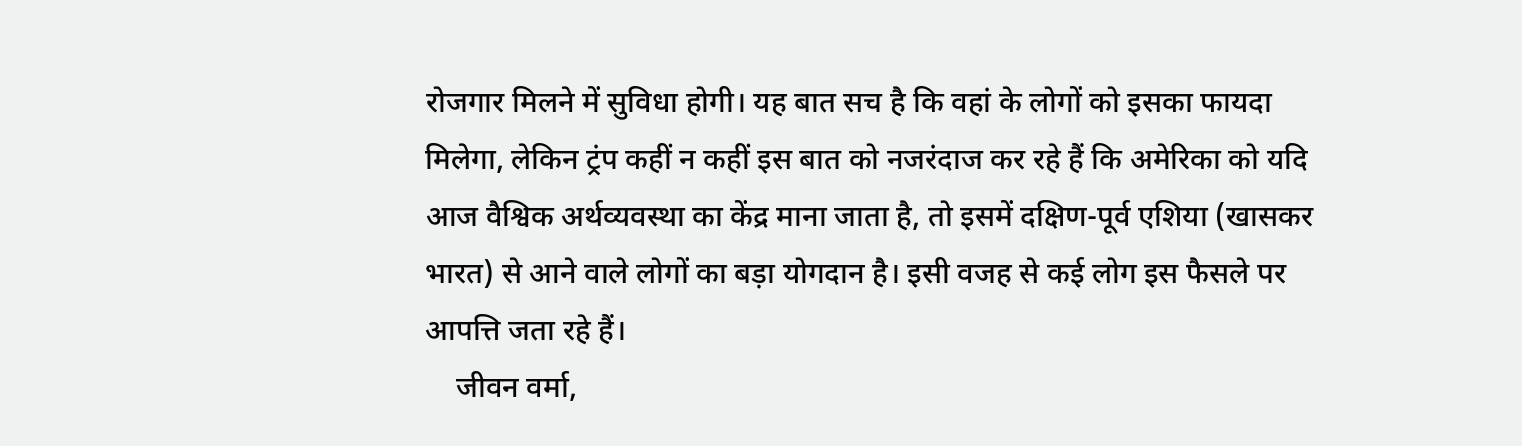रोजगार मिलने में सुविधा होगी। यह बात सच है कि वहां के लोगों को इसका फायदा मिलेगा, लेकिन ट्रंप कहीं न कहीं इस बात को नजरंदाज कर रहे हैं कि अमेरिका को यदि आज वैश्विक अर्थव्यवस्था का केंद्र माना जाता है, तो इसमें दक्षिण-पूर्व एशिया (खासकर भारत) से आने वाले लोगों का बड़ा योगदान है। इसी वजह से कई लोग इस फैसले पर आपत्ति जता रहे हैं।
    जीवन वर्मा,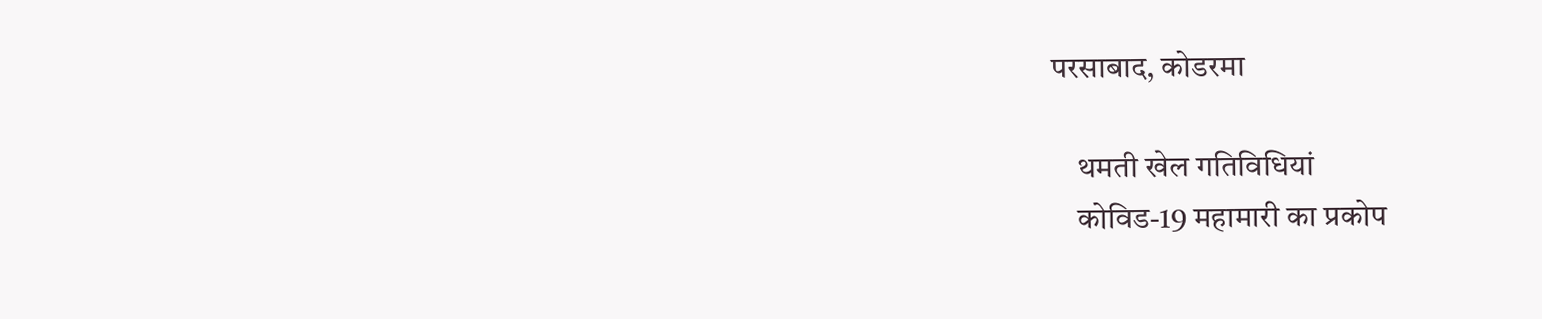परसाबाद, कोडरमा

    थमती खेल गतिविधियां
    कोविड-19 महामारी का प्रकोप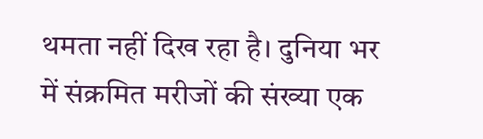थमता नहीं दिख रहा है। दुनिया भर में संक्रमित मरीजों की संख्या एक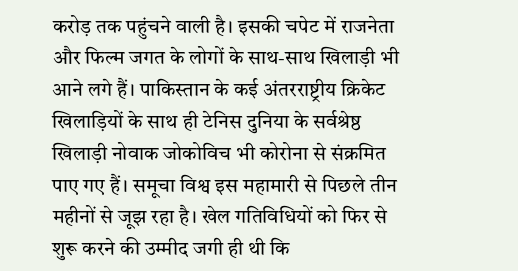करोड़ तक पहुंचने वाली है। इसकी चपेट में राजनेता और फिल्म जगत के लोगों के साथ-साथ खिलाड़ी भी आने लगे हैं। पाकिस्तान के कई अंतरराष्ट्रीय क्रिकेट खिलाड़ियों के साथ ही टेनिस दुनिया के सर्वश्रेष्ठ खिलाड़ी नोवाक जोकोविच भी कोरोना से संक्रमित पाए गए हैं। समूचा विश्व इस महामारी से पिछले तीन महीनों से जूझ रहा है। खेल गतिविधियों को फिर से शुरू करने की उम्मीद जगी ही थी कि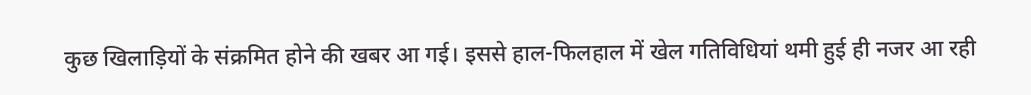कुछ खिलाड़ियों के संक्रमित होने की खबर आ गई। इससे हाल-फिलहाल में खेल गतिविधियां थमी हुई ही नजर आ रही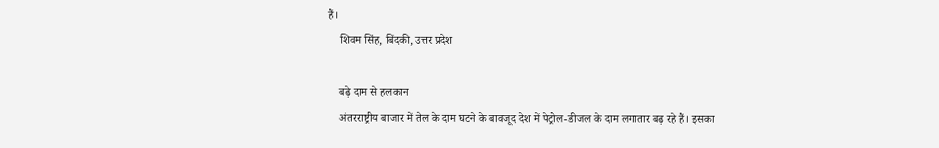हैं।
    शिवम सिंह, बिंदकी, उत्तर प्रदेश

    बढ़े दाम से हलकान
    अंतरराष्ट्रीय बाजार में तेल के दाम घटने के बावजूद देश में पेट्रोल-डीजल के दाम लगातार बढ़ रहे हैं। इसका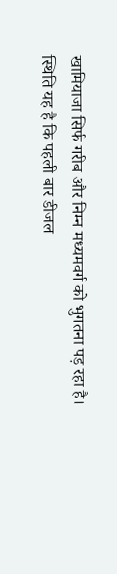खामियाजा सिर्फ गरीब और निम्न मध्यमवर्ग को भुगतना पड़ रहा है। स्थिति यह है कि पहली बार डीजल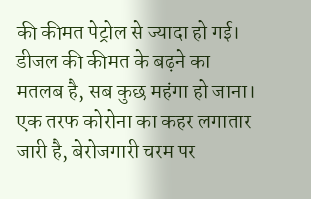की कीमत पेट्रोल से ज्यादा हो गई। डीजल की कीमत के बढ़ने का मतलब है, सब कुछ महंगा हो जाना। एक तरफ कोरोना का कहर लगातार जारी है, बेरोजगारी चरम पर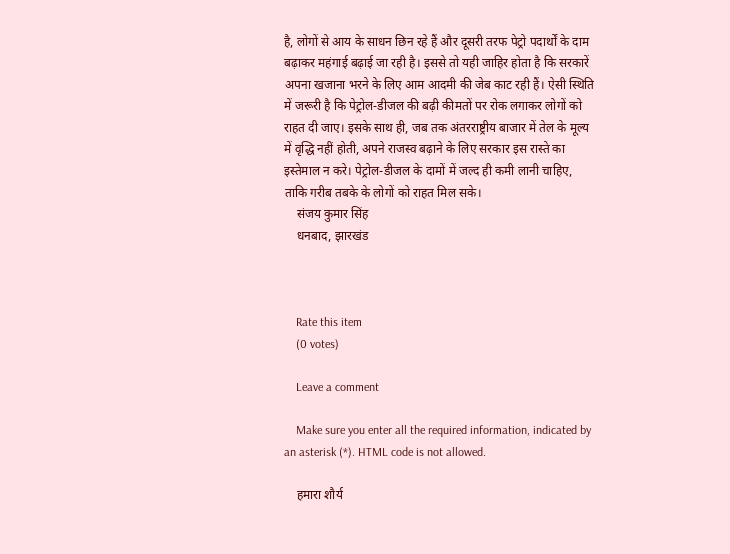है, लोगों से आय के साधन छिन रहे हैं और दूसरी तरफ पेट्रो पदार्थों के दाम बढ़ाकर महंगाई बढ़ाई जा रही है। इससे तो यही जाहिर होता है कि सरकारें अपना खजाना भरने के लिए आम आदमी की जेब काट रही हैं। ऐसी स्थिति में जरूरी है कि पेट्रोल-डीजल की बढ़ी कीमतों पर रोक लगाकर लोगों को राहत दी जाए। इसके साथ ही, जब तक अंतरराष्ट्रीय बाजार में तेल के मूल्य में वृद्धि नहीं होती, अपने राजस्व बढ़ाने के लिए सरकार इस रास्ते का इस्तेमाल न करे। पेट्रोल-डीजल के दामों में जल्द ही कमी लानी चाहिए, ताकि गरीब तबके के लोगों को राहत मिल सके।
    संजय कुमार सिंह
    धनबाद, झारखंड



    Rate this item
    (0 votes)

    Leave a comment

    Make sure you enter all the required information, indicated by an asterisk (*). HTML code is not allowed.

    हमारा शौर्य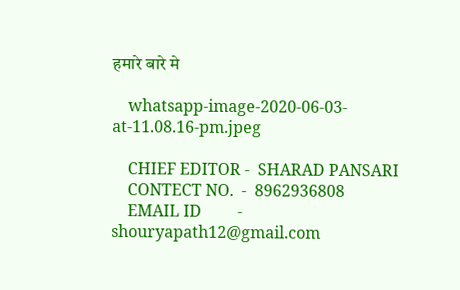हमारे बारे मे

    whatsapp-image-2020-06-03-at-11.08.16-pm.jpeg

    CHIEF EDITOR -  SHARAD PANSARI
    CONTECT NO.  -  8962936808
    EMAIL ID         -  shouryapath12@gmail.com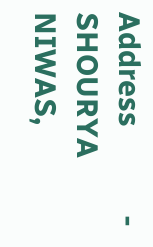Address           -  SHOURYA NIWAS,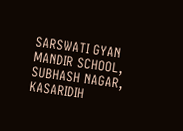SARSWATI GYAN MANDIR SCHOOL, SUBHASH NAGAR, KASARIDIH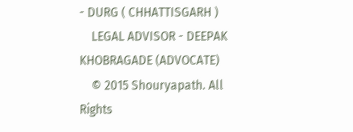- DURG ( CHHATTISGARH )
    LEGAL ADVISOR - DEEPAK KHOBRAGADE (ADVOCATE)
    © 2015 Shouryapath. All Rights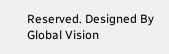Reserved. Designed By Global Vision